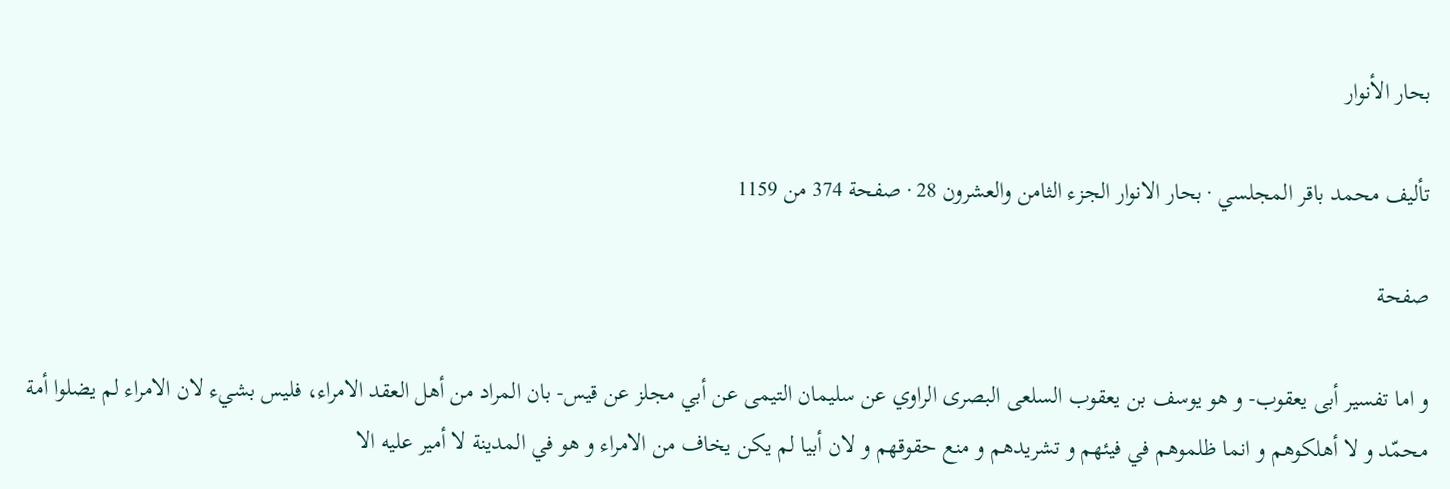بحار الأنوار

تأليف محمد باقر المجلسي · بحار الانوار الجزء الثامن والعشرون 28 · صفحة 374 من 1159

صفحة

و اما تفسير أبى يعقوب- و هو يوسف بن يعقوب السلعى البصرى الراوي عن سليمان التيمى عن أبي مجلز عن قيس- بان المراد من أهل العقد الامراء، فليس بشيء لان الامراء لم يضلوا أمة محمّد و لا أهلكوهم و انما ظلموهم في فيئهم و تشريدهم و منع حقوقهم و لان أبيا لم يكن يخاف من الامراء و هو في المدينة لا أمير عليه الا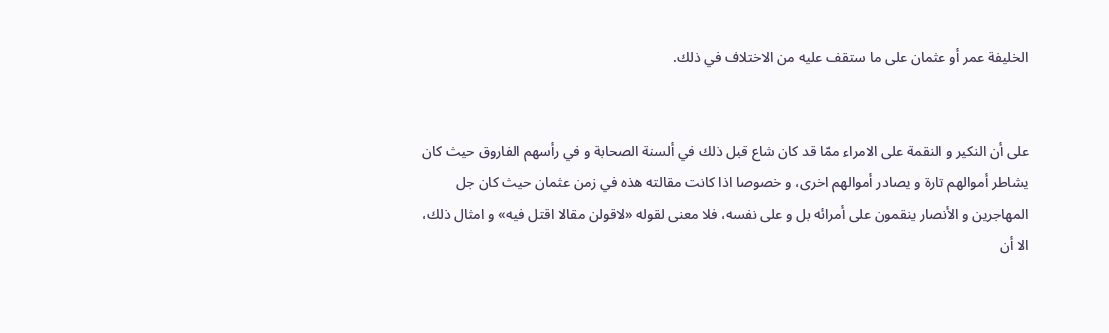الخليفة عمر أو عثمان على ما ستقف عليه من الاختلاف في ذلك.


على أن النكير و النقمة على الامراء ممّا قد كان شاع قبل ذلك في ألسنة الصحابة و في رأسهم الفاروق حيث كان يشاطر أموالهم تارة و يصادر أموالهم اخرى، و خصوصا اذا كانت مقالته هذه في زمن عثمان حيث كان جل المهاجرين و الأنصار ينقمون على أمرائه بل و على نفسه، فلا معنى لقوله «لاقولن مقالا اقتل فيه» و امثال ذلك، الا أن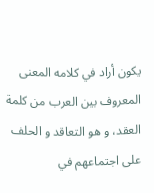يكون أراد في كلامه المعنى المعروف بين العرب من كلمة العقد، و هو التعاقد و الحلف على اجتماعهم في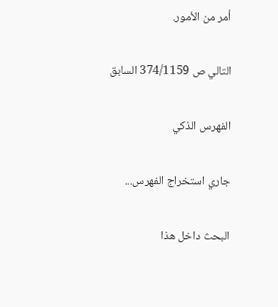أمر من الأمور.

التالي ص 374/1159 السابق

الفهرس الذكي

جاري استخراج الفهرس...

البحث داخل هذا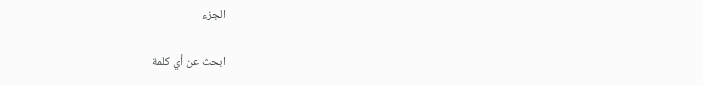الجزء

ابحث عن أي كلمة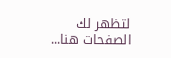لتظهر لك الصفحات هنا...